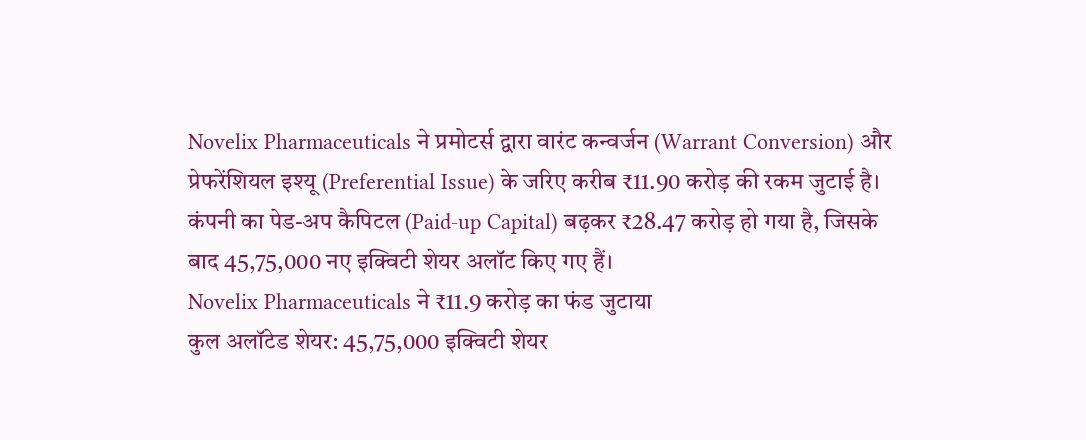Novelix Pharmaceuticals ने प्रमोटर्स द्वारा वारंट कन्वर्जन (Warrant Conversion) और प्रेफरेंशियल इश्यू (Preferential Issue) के जरिए करीब ₹11.90 करोड़ की रकम जुटाई है। कंपनी का पेड-अप कैपिटल (Paid-up Capital) बढ़कर ₹28.47 करोड़ हो गया है, जिसके बाद 45,75,000 नए इक्विटी शेयर अलॉट किए गए हैं।
Novelix Pharmaceuticals ने ₹11.9 करोड़ का फंड जुटाया
कुल अलॉटेड शेयर: 45,75,000 इक्विटी शेयर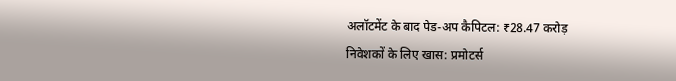अलॉटमेंट के बाद पेड-अप कैपिटल: ₹28.47 करोड़
निवेशकों के लिए खास: प्रमोटर्स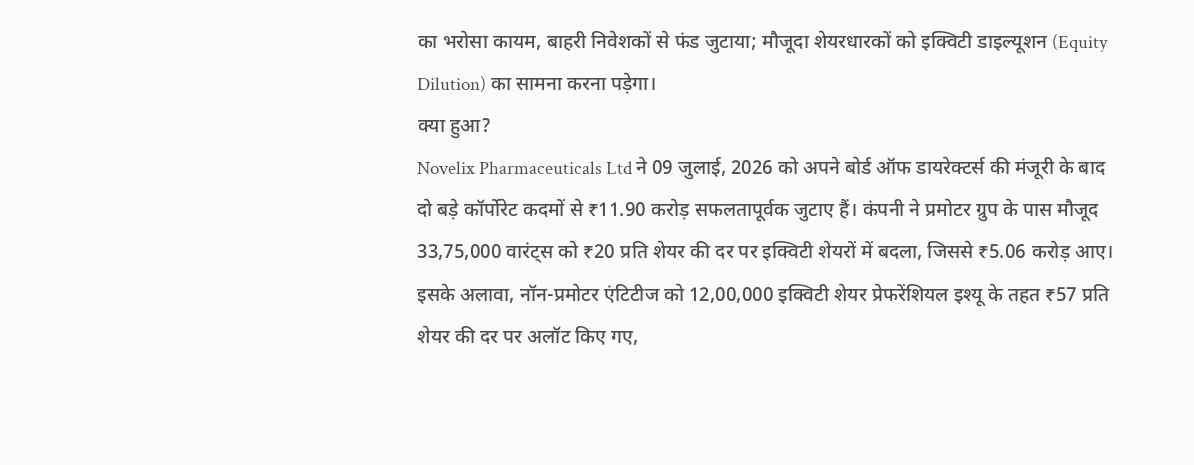का भरोसा कायम, बाहरी निवेशकों से फंड जुटाया; मौजूदा शेयरधारकों को इक्विटी डाइल्यूशन (Equity Dilution) का सामना करना पड़ेगा।
क्या हुआ?
Novelix Pharmaceuticals Ltd ने 09 जुलाई, 2026 को अपने बोर्ड ऑफ डायरेक्टर्स की मंजूरी के बाद दो बड़े कॉर्पोरेट कदमों से ₹11.90 करोड़ सफलतापूर्वक जुटाए हैं। कंपनी ने प्रमोटर ग्रुप के पास मौजूद 33,75,000 वारंट्स को ₹20 प्रति शेयर की दर पर इक्विटी शेयरों में बदला, जिससे ₹5.06 करोड़ आए। इसके अलावा, नॉन-प्रमोटर एंटिटीज को 12,00,000 इक्विटी शेयर प्रेफरेंशियल इश्यू के तहत ₹57 प्रति शेयर की दर पर अलॉट किए गए,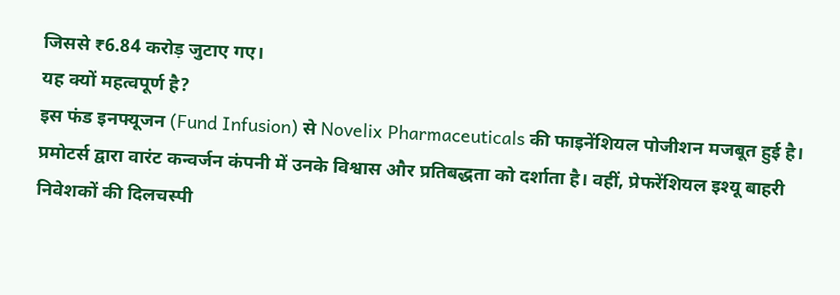जिससे ₹6.84 करोड़ जुटाए गए।
यह क्यों महत्वपूर्ण है?
इस फंड इनफ्यूजन (Fund Infusion) से Novelix Pharmaceuticals की फाइनेंशियल पोजीशन मजबूत हुई है। प्रमोटर्स द्वारा वारंट कन्वर्जन कंपनी में उनके विश्वास और प्रतिबद्धता को दर्शाता है। वहीं, प्रेफरेंशियल इश्यू बाहरी निवेशकों की दिलचस्पी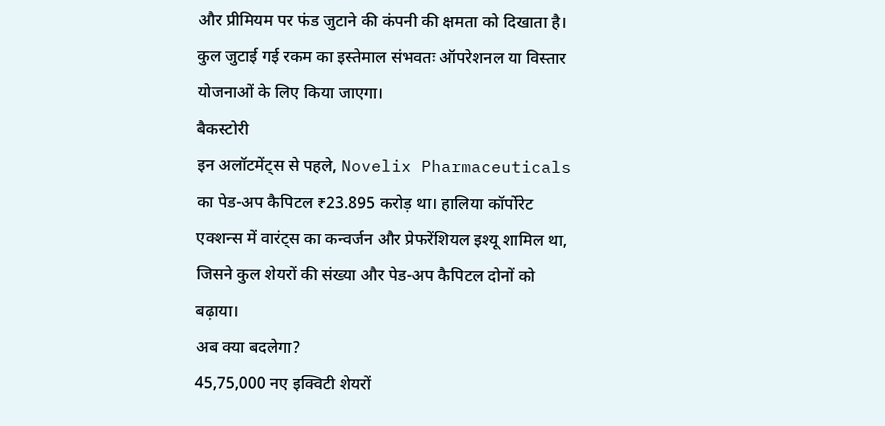और प्रीमियम पर फंड जुटाने की कंपनी की क्षमता को दिखाता है। कुल जुटाई गई रकम का इस्तेमाल संभवतः ऑपरेशनल या विस्तार योजनाओं के लिए किया जाएगा।
बैकस्टोरी
इन अलॉटमेंट्स से पहले, Novelix Pharmaceuticals का पेड-अप कैपिटल ₹23.895 करोड़ था। हालिया कॉर्पोरेट एक्शन्स में वारंट्स का कन्वर्जन और प्रेफरेंशियल इश्यू शामिल था, जिसने कुल शेयरों की संख्या और पेड-अप कैपिटल दोनों को बढ़ाया।
अब क्या बदलेगा?
45,75,000 नए इक्विटी शेयरों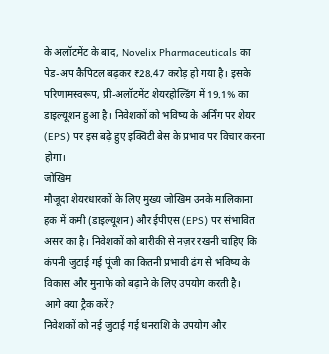के अलॉटमेंट के बाद, Novelix Pharmaceuticals का पेड-अप कैपिटल बढ़कर ₹28.47 करोड़ हो गया है। इसके परिणामस्वरूप, प्री-अलॉटमेंट शेयरहोल्डिंग में 19.1% का डाइल्यूशन हुआ है। निवेशकों को भविष्य के अर्निंग पर शेयर (EPS) पर इस बढ़े हुए इक्विटी बेस के प्रभाव पर विचार करना होगा।
जोखिम
मौजूदा शेयरधारकों के लिए मुख्य जोखिम उनके मालिकाना हक में कमी (डाइल्यूशन) और ईपीएस (EPS) पर संभावित असर का है। निवेशकों को बारीकी से नज़र रखनी चाहिए कि कंपनी जुटाई गई पूंजी का कितनी प्रभावी ढंग से भविष्य के विकास और मुनाफे को बढ़ाने के लिए उपयोग करती है।
आगे क्या ट्रैक करें?
निवेशकों को नई जुटाई गई धनराशि के उपयोग और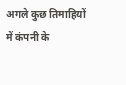अगले कुछ तिमाहियों में कंपनी के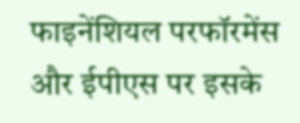फाइनेंशियल परफॉरमेंस और ईपीएस पर इसके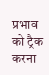प्रभाव को ट्रैक करना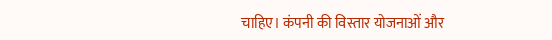चाहिए। कंपनी की विस्तार योजनाओं और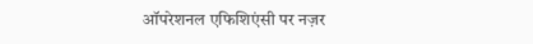ऑपरेशनल एफिशिएंसी पर नज़र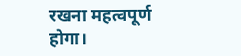रखना महत्वपूर्ण होगा।